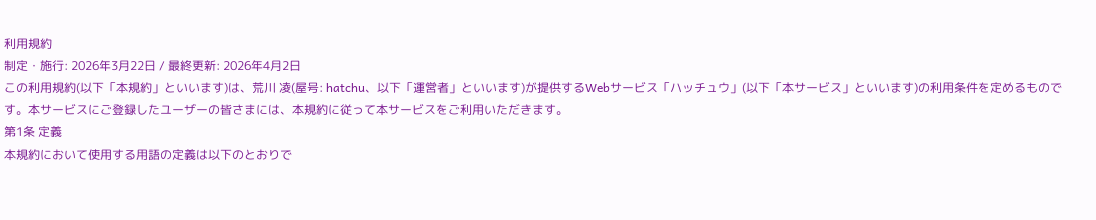利用規約
制定・施行: 2026年3月22日 / 最終更新: 2026年4月2日
この利用規約(以下「本規約」といいます)は、荒川 凌(屋号: hatchu、以下「運営者」といいます)が提供するWebサービス「ハッチュウ」(以下「本サービス」といいます)の利用条件を定めるものです。本サービスにご登録したユーザーの皆さまには、本規約に従って本サービスをご利用いただきます。
第1条 定義
本規約において使用する用語の定義は以下のとおりで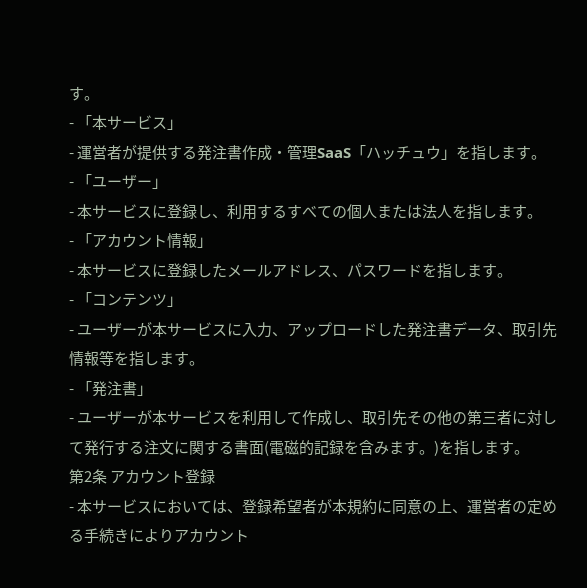す。
- 「本サービス」
- 運営者が提供する発注書作成・管理SaaS「ハッチュウ」を指します。
- 「ユーザー」
- 本サービスに登録し、利用するすべての個人または法人を指します。
- 「アカウント情報」
- 本サービスに登録したメールアドレス、パスワードを指します。
- 「コンテンツ」
- ユーザーが本サービスに入力、アップロードした発注書データ、取引先情報等を指します。
- 「発注書」
- ユーザーが本サービスを利用して作成し、取引先その他の第三者に対して発行する注文に関する書面(電磁的記録を含みます。)を指します。
第2条 アカウント登録
- 本サービスにおいては、登録希望者が本規約に同意の上、運営者の定める手続きによりアカウント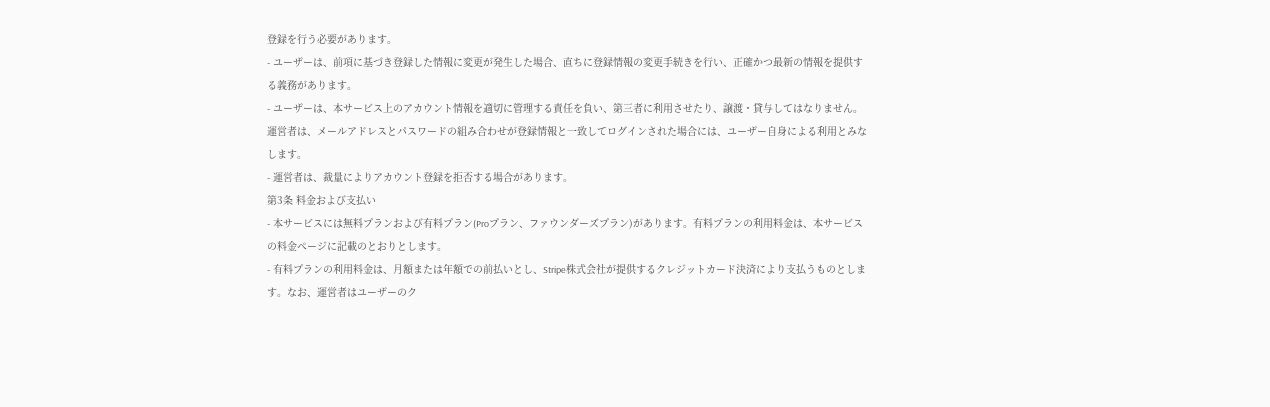登録を行う必要があります。
- ユーザーは、前項に基づき登録した情報に変更が発生した場合、直ちに登録情報の変更手続きを行い、正確かつ最新の情報を提供する義務があります。
- ユーザーは、本サービス上のアカウント情報を適切に管理する責任を負い、第三者に利用させたり、譲渡・貸与してはなりません。運営者は、メールアドレスとパスワードの組み合わせが登録情報と一致してログインされた場合には、ユーザー自身による利用とみなします。
- 運営者は、裁量によりアカウント登録を拒否する場合があります。
第3条 料金および支払い
- 本サービスには無料プランおよび有料プラン(Proプラン、ファウンダーズプラン)があります。有料プランの利用料金は、本サービスの料金ページに記載のとおりとします。
- 有料プランの利用料金は、月額または年額での前払いとし、Stripe株式会社が提供するクレジットカード決済により支払うものとします。なお、運営者はユーザーのク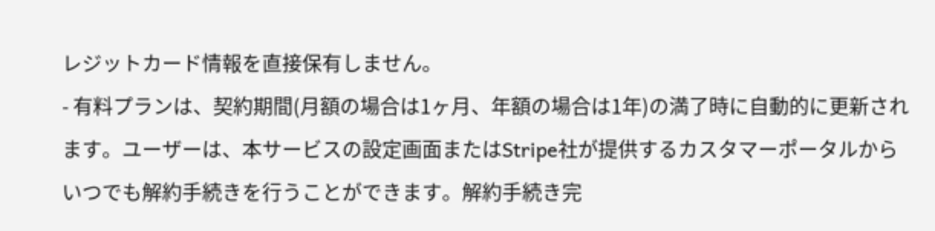レジットカード情報を直接保有しません。
- 有料プランは、契約期間(月額の場合は1ヶ月、年額の場合は1年)の満了時に自動的に更新されます。ユーザーは、本サービスの設定画面またはStripe社が提供するカスタマーポータルからいつでも解約手続きを行うことができます。解約手続き完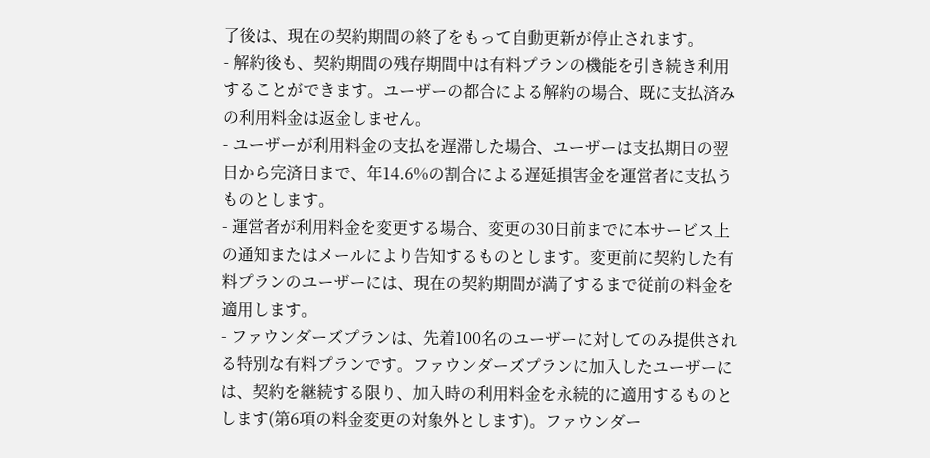了後は、現在の契約期間の終了をもって自動更新が停止されます。
- 解約後も、契約期間の残存期間中は有料プランの機能を引き続き利用することができます。ユーザーの都合による解約の場合、既に支払済みの利用料金は返金しません。
- ユーザーが利用料金の支払を遅滞した場合、ユーザーは支払期日の翌日から完済日まで、年14.6%の割合による遅延損害金を運営者に支払うものとします。
- 運営者が利用料金を変更する場合、変更の30日前までに本サービス上の通知またはメールにより告知するものとします。変更前に契約した有料プランのユーザーには、現在の契約期間が満了するまで従前の料金を適用します。
- ファウンダーズプランは、先着100名のユーザーに対してのみ提供される特別な有料プランです。ファウンダーズプランに加入したユーザーには、契約を継続する限り、加入時の利用料金を永続的に適用するものとします(第6項の料金変更の対象外とします)。ファウンダー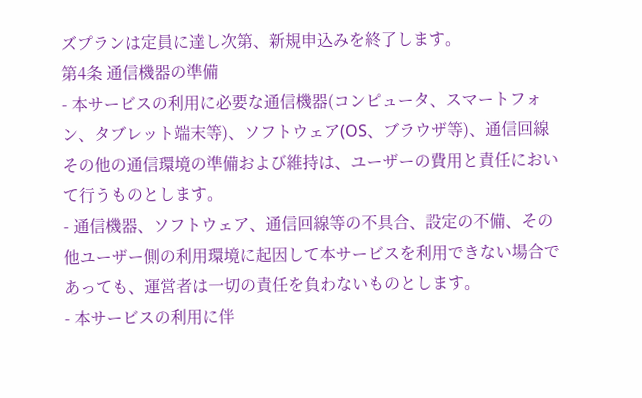ズプランは定員に達し次第、新規申込みを終了します。
第4条 通信機器の準備
- 本サービスの利用に必要な通信機器(コンピュータ、スマートフォン、タブレット端末等)、ソフトウェア(OS、ブラウザ等)、通信回線その他の通信環境の準備および維持は、ユーザーの費用と責任において行うものとします。
- 通信機器、ソフトウェア、通信回線等の不具合、設定の不備、その他ユーザー側の利用環境に起因して本サービスを利用できない場合であっても、運営者は一切の責任を負わないものとします。
- 本サービスの利用に伴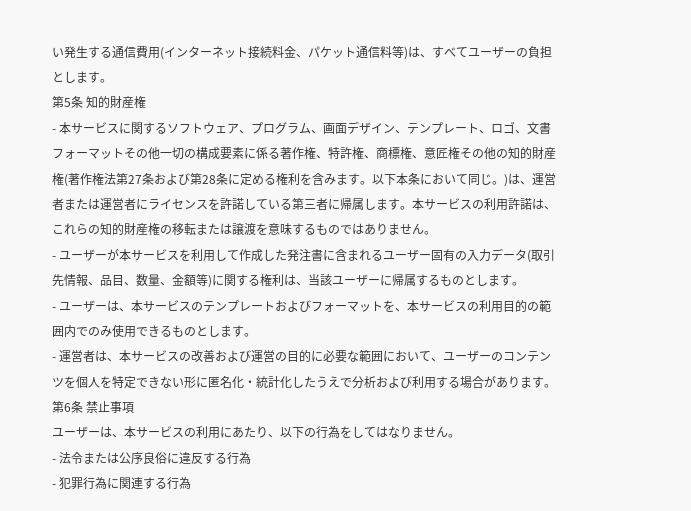い発生する通信費用(インターネット接続料金、パケット通信料等)は、すべてユーザーの負担とします。
第5条 知的財産権
- 本サービスに関するソフトウェア、プログラム、画面デザイン、テンプレート、ロゴ、文書フォーマットその他一切の構成要素に係る著作権、特許権、商標権、意匠権その他の知的財産権(著作権法第27条および第28条に定める権利を含みます。以下本条において同じ。)は、運営者または運営者にライセンスを許諾している第三者に帰属します。本サービスの利用許諾は、これらの知的財産権の移転または譲渡を意味するものではありません。
- ユーザーが本サービスを利用して作成した発注書に含まれるユーザー固有の入力データ(取引先情報、品目、数量、金額等)に関する権利は、当該ユーザーに帰属するものとします。
- ユーザーは、本サービスのテンプレートおよびフォーマットを、本サービスの利用目的の範囲内でのみ使用できるものとします。
- 運営者は、本サービスの改善および運営の目的に必要な範囲において、ユーザーのコンテンツを個人を特定できない形に匿名化・統計化したうえで分析および利用する場合があります。
第6条 禁止事項
ユーザーは、本サービスの利用にあたり、以下の行為をしてはなりません。
- 法令または公序良俗に違反する行為
- 犯罪行為に関連する行為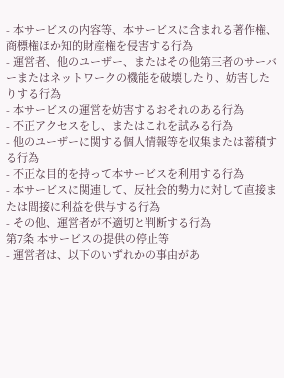- 本サービスの内容等、本サービスに含まれる著作権、商標権ほか知的財産権を侵害する行為
- 運営者、他のユーザー、またはその他第三者のサーバーまたはネットワークの機能を破壊したり、妨害したりする行為
- 本サービスの運営を妨害するおそれのある行為
- 不正アクセスをし、またはこれを試みる行為
- 他のユーザーに関する個人情報等を収集または蓄積する行為
- 不正な目的を持って本サービスを利用する行為
- 本サービスに関連して、反社会的勢力に対して直接または間接に利益を供与する行為
- その他、運営者が不適切と判断する行為
第7条 本サービスの提供の停止等
- 運営者は、以下のいずれかの事由があ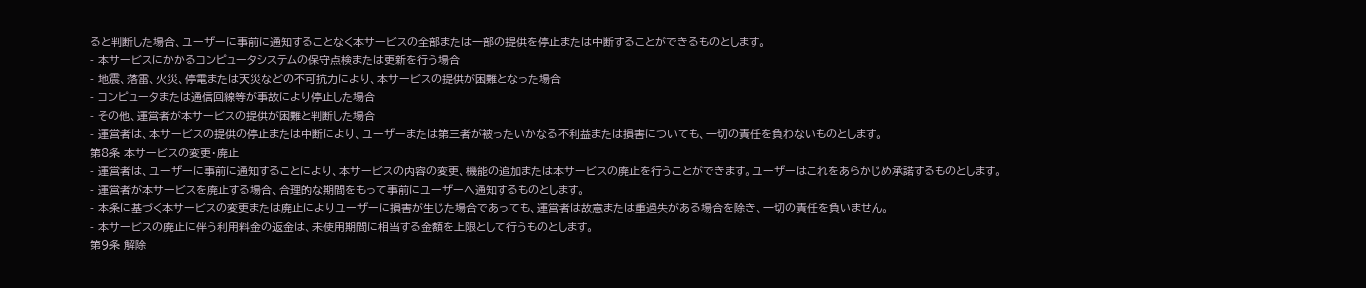ると判断した場合、ユーザーに事前に通知することなく本サービスの全部または一部の提供を停止または中断することができるものとします。
- 本サービスにかかるコンピュータシステムの保守点検または更新を行う場合
- 地震、落雷、火災、停電または天災などの不可抗力により、本サービスの提供が困難となった場合
- コンピュータまたは通信回線等が事故により停止した場合
- その他、運営者が本サービスの提供が困難と判断した場合
- 運営者は、本サービスの提供の停止または中断により、ユーザーまたは第三者が被ったいかなる不利益または損害についても、一切の責任を負わないものとします。
第8条 本サービスの変更・廃止
- 運営者は、ユーザーに事前に通知することにより、本サービスの内容の変更、機能の追加または本サービスの廃止を行うことができます。ユーザーはこれをあらかじめ承諾するものとします。
- 運営者が本サービスを廃止する場合、合理的な期間をもって事前にユーザーへ通知するものとします。
- 本条に基づく本サービスの変更または廃止によりユーザーに損害が生じた場合であっても、運営者は故意または重過失がある場合を除き、一切の責任を負いません。
- 本サービスの廃止に伴う利用料金の返金は、未使用期間に相当する金額を上限として行うものとします。
第9条 解除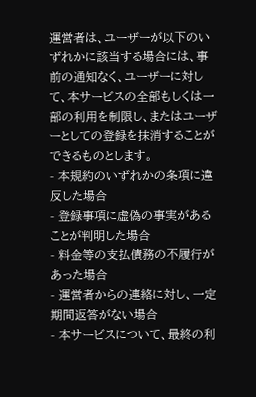運営者は、ユーザーが以下のいずれかに該当する場合には、事前の通知なく、ユーザーに対して、本サービスの全部もしくは一部の利用を制限し、またはユーザーとしての登録を抹消することができるものとします。
- 本規約のいずれかの条項に違反した場合
- 登録事項に虚偽の事実があることが判明した場合
- 料金等の支払債務の不履行があった場合
- 運営者からの連絡に対し、一定期間返答がない場合
- 本サービスについて、最終の利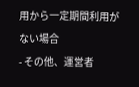用から一定期間利用がない場合
- その他、運営者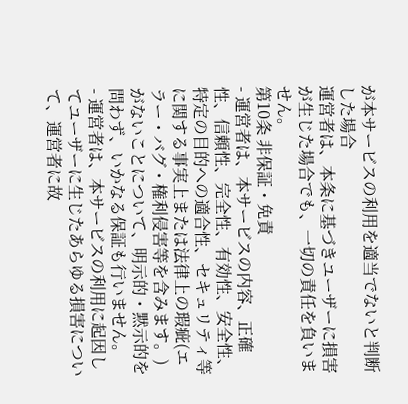が本サービスの利用を適当でないと判断した場合
運営者は、本条に基づきユーザーに損害が生じた場合でも、一切の責任を負いません。
第10条 非保証・免責
- 運営者は、本サービスの内容、正確性、信頼性、完全性、有効性、安全性、特定の目的への適合性、セキュリティ等に関する事実上または法律上の瑕疵(エラー・バグ・権利侵害等を含みます。)がないことについて、明示的・黙示的を問わず、いかなる保証も行いません。
- 運営者は、本サービスの利用に起因してユーザーに生じたあらゆる損害について、運営者に故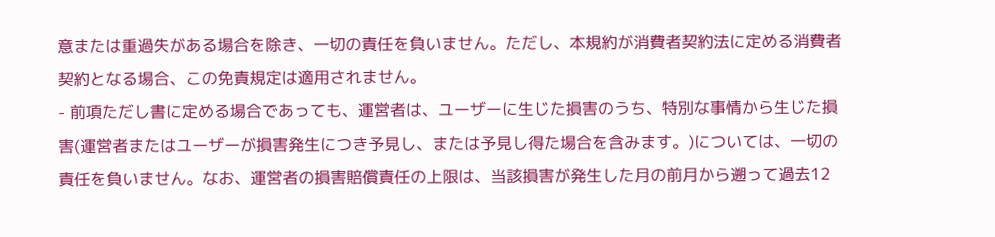意または重過失がある場合を除き、一切の責任を負いません。ただし、本規約が消費者契約法に定める消費者契約となる場合、この免責規定は適用されません。
- 前項ただし書に定める場合であっても、運営者は、ユーザーに生じた損害のうち、特別な事情から生じた損害(運営者またはユーザーが損害発生につき予見し、または予見し得た場合を含みます。)については、一切の責任を負いません。なお、運営者の損害賠償責任の上限は、当該損害が発生した月の前月から遡って過去12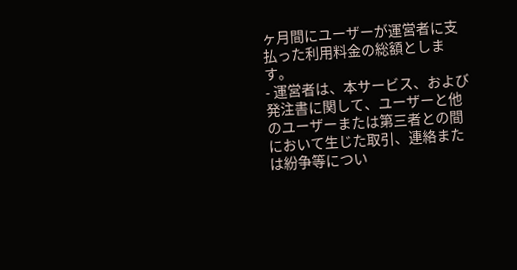ヶ月間にユーザーが運営者に支払った利用料金の総額とします。
- 運営者は、本サービス、および発注書に関して、ユーザーと他のユーザーまたは第三者との間において生じた取引、連絡または紛争等につい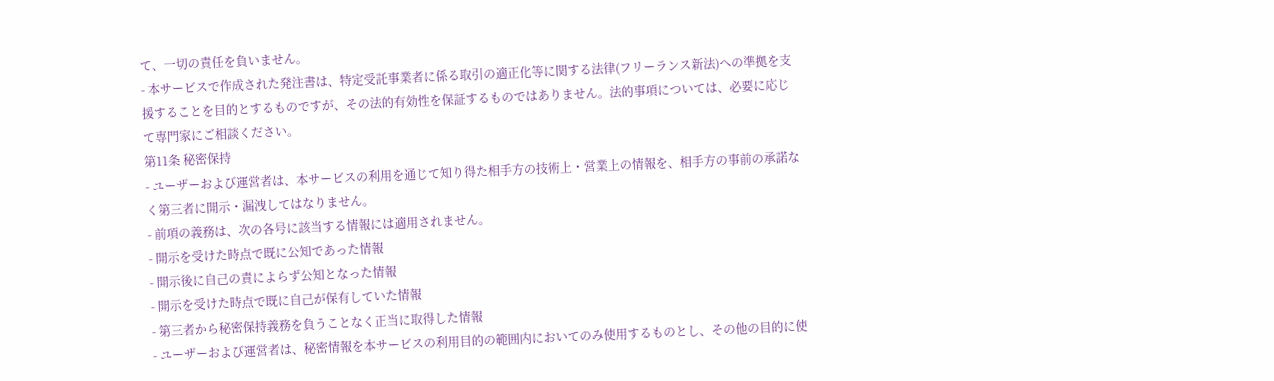て、一切の責任を負いません。
- 本サービスで作成された発注書は、特定受託事業者に係る取引の適正化等に関する法律(フリーランス新法)への準拠を支援することを目的とするものですが、その法的有効性を保証するものではありません。法的事項については、必要に応じて専門家にご相談ください。
第11条 秘密保持
- ユーザーおよび運営者は、本サービスの利用を通じて知り得た相手方の技術上・営業上の情報を、相手方の事前の承諾なく第三者に開示・漏洩してはなりません。
- 前項の義務は、次の各号に該当する情報には適用されません。
- 開示を受けた時点で既に公知であった情報
- 開示後に自己の責によらず公知となった情報
- 開示を受けた時点で既に自己が保有していた情報
- 第三者から秘密保持義務を負うことなく正当に取得した情報
- ユーザーおよび運営者は、秘密情報を本サービスの利用目的の範囲内においてのみ使用するものとし、その他の目的に使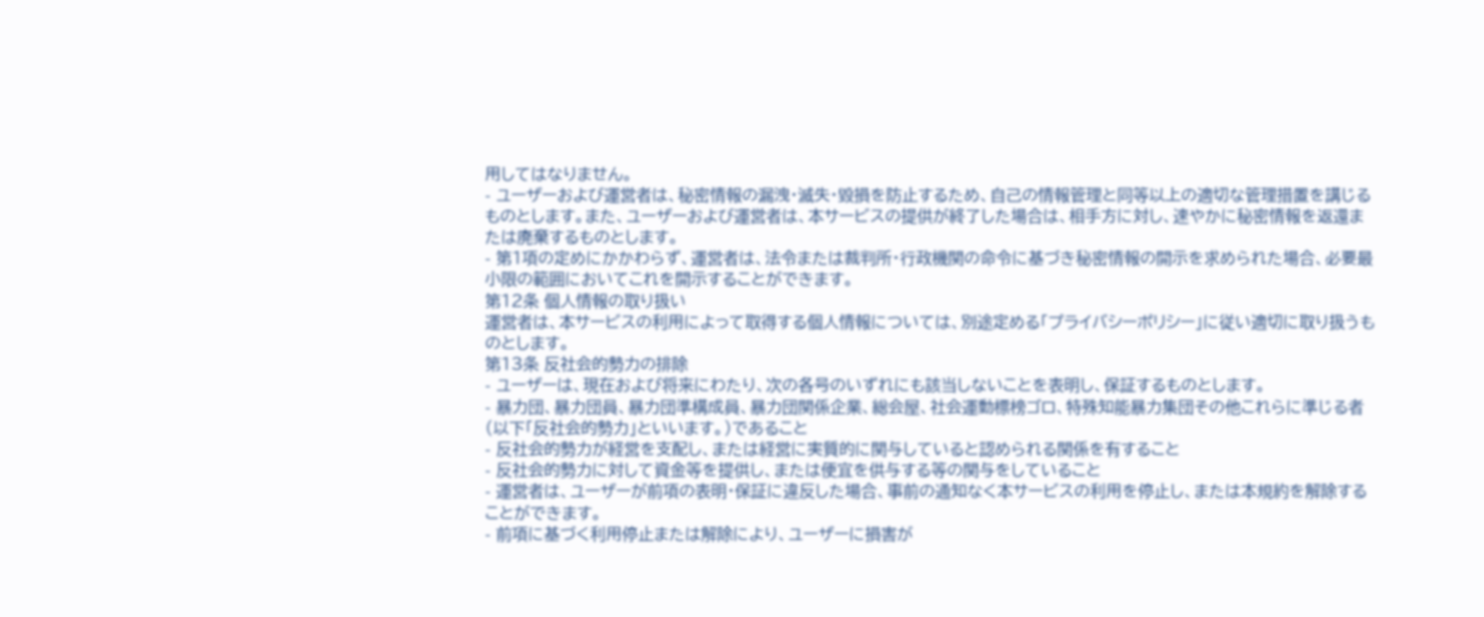用してはなりません。
- ユーザーおよび運営者は、秘密情報の漏洩・滅失・毀損を防止するため、自己の情報管理と同等以上の適切な管理措置を講じるものとします。また、ユーザーおよび運営者は、本サービスの提供が終了した場合は、相手方に対し、速やかに秘密情報を返還または廃棄するものとします。
- 第1項の定めにかかわらず、運営者は、法令または裁判所・行政機関の命令に基づき秘密情報の開示を求められた場合、必要最小限の範囲においてこれを開示することができます。
第12条 個人情報の取り扱い
運営者は、本サービスの利用によって取得する個人情報については、別途定める「プライバシーポリシー」に従い適切に取り扱うものとします。
第13条 反社会的勢力の排除
- ユーザーは、現在および将来にわたり、次の各号のいずれにも該当しないことを表明し、保証するものとします。
- 暴力団、暴力団員、暴力団準構成員、暴力団関係企業、総会屋、社会運動標榜ゴロ、特殊知能暴力集団その他これらに準じる者(以下「反社会的勢力」といいます。)であること
- 反社会的勢力が経営を支配し、または経営に実質的に関与していると認められる関係を有すること
- 反社会的勢力に対して資金等を提供し、または便宜を供与する等の関与をしていること
- 運営者は、ユーザーが前項の表明・保証に違反した場合、事前の通知なく本サービスの利用を停止し、または本規約を解除することができます。
- 前項に基づく利用停止または解除により、ユーザーに損害が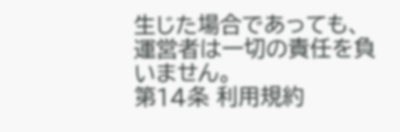生じた場合であっても、運営者は一切の責任を負いません。
第14条 利用規約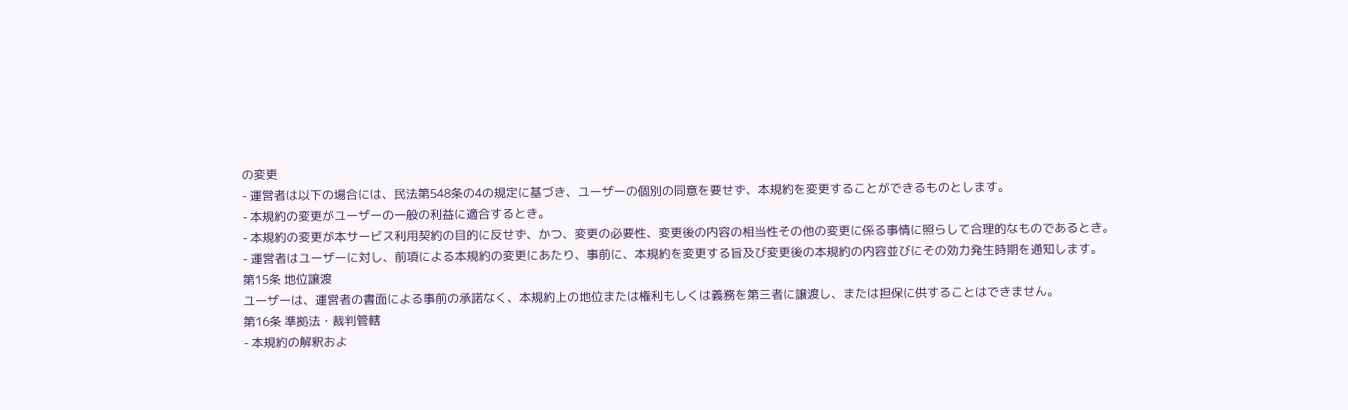の変更
- 運営者は以下の場合には、民法第548条の4の規定に基づき、ユーザーの個別の同意を要せず、本規約を変更することができるものとします。
- 本規約の変更がユーザーの一般の利益に適合するとき。
- 本規約の変更が本サービス利用契約の目的に反せず、かつ、変更の必要性、変更後の内容の相当性その他の変更に係る事情に照らして合理的なものであるとき。
- 運営者はユーザーに対し、前項による本規約の変更にあたり、事前に、本規約を変更する旨及び変更後の本規約の内容並びにその効力発生時期を通知します。
第15条 地位譲渡
ユーザーは、運営者の書面による事前の承諾なく、本規約上の地位または権利もしくは義務を第三者に譲渡し、または担保に供することはできません。
第16条 準拠法・裁判管轄
- 本規約の解釈およ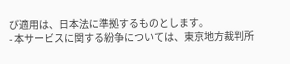び適用は、日本法に準拠するものとします。
- 本サービスに関する紛争については、東京地方裁判所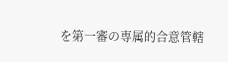を第一審の専属的合意管轄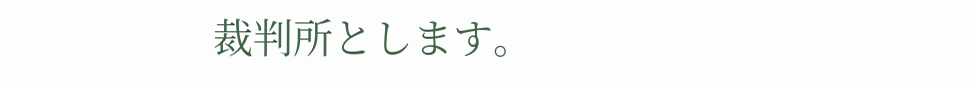裁判所とします。